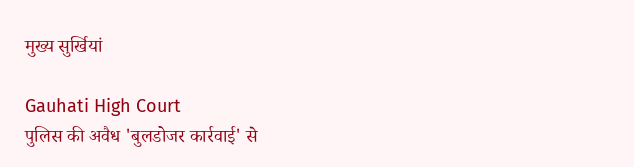मुख्य सुर्खियां

Gauhati High Court
पुलिस की अवैध 'बुलडोजर कार्रवाई' से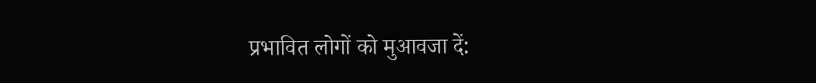प्रभावित लोगों को मुआवजा दें: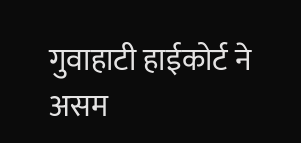गुवाहाटी हाईकोर्ट ने असम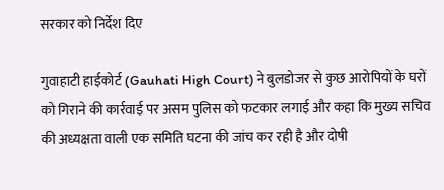सरकार को निर्देश दिए

गुवाहाटी हाईकोर्ट (Gauhati High Court) ने बुलडोजर से कुछ आरोपियों के घरों को गिराने की कार्रवाई पर असम पुलिस को फटकार लगाई और कहा कि मुख्य सचिव की अध्यक्षता वाली एक समिति घटना की जांच कर रही है और दोषी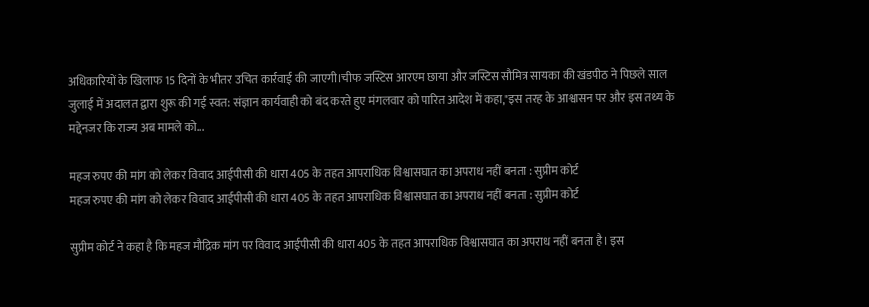अधिकारियों के खिलाफ 15 दिनों के भीतर उचित कार्रवाई की जाएगी।चीफ जस्टिस आरएम छाया और जस्टिस सौमित्र सायका की खंडपीठ ने पिछले साल जुलाई में अदालत द्वारा शुरू की गई स्वत: संज्ञान कार्यवाही को बंद करते हुए मंगलवार को पारित आदेश में कहा,"इस तरह के आश्वासन पर और इस तथ्य के मद्देनजर कि राज्य अब मामले को...

महज रुपए की मांग को लेकर विवाद आईपीसी की धारा 405 के तहत आपराधिक विश्वासघात का अपराध नहीं बनता : सुप्रीम कोर्ट
महज रुपए की मांग को लेकर विवाद आईपीसी की धारा 405 के तहत आपराधिक विश्वासघात का अपराध नहीं बनता : सुप्रीम कोर्ट

सुप्रीम कोर्ट ने कहा है कि महज मौद्रिक मांग पर विवाद आईपीसी की धारा 405 के तहत आपराधिक विश्वासघात का अपराध नहीं बनता है। इस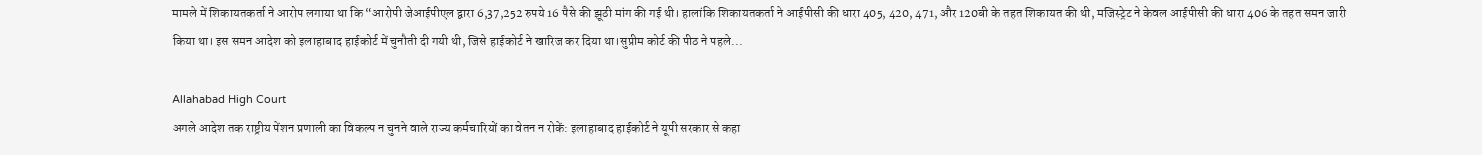मामले में शिकायतकर्ता ने आरोप लगाया था कि “आरोपी जेआईपीएल द्वारा 6,37,252 रुपये 16 पैसे की झूठी मांग की गई थी। हालांकि शिकायतकर्ता ने आईपीसी की धारा 405, 420, 471, और 120बी के तहत शिकायत की थी, मजिस्ट्रेट ने केवल आईपीसी की धारा 406 के तहत समन जारी किया था। इस समन आदेश को इलाहाबाद हाईकोर्ट में चुनौती दी गयी थी, जिसे हाईकोर्ट ने खारिज कर दिया था।सुप्रीम कोर्ट की पीठ ने पहले...

Allahabad High Court
अगले आदेश तक राष्ट्रीय पेंशन प्रणाली का विकल्प न चुनने वाले राज्य कर्मचारियों का वेतन न रोकें: इलाहाबाद हाईकोर्ट ने यूपी सरकार से कहा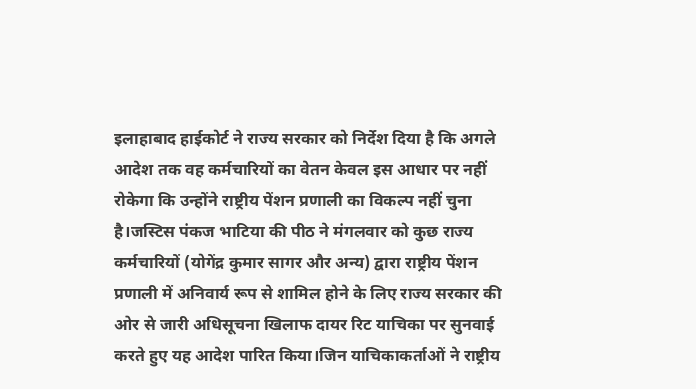इलाहाबाद हाईकोर्ट ने राज्य सरकार को निर्देश दिया है कि अगले आदेश तक वह कर्मचारियों का वेतन केवल इस आधार पर नहीं रोकेगा कि उन्होंने राष्ट्रीय पेंशन प्रणाली का विकल्प नहीं चुना है।जस्टिस पंकज भाटिया की पीठ ने मंगलवार को कुछ राज्य कर्मचारियों (योगेंद्र कुमार सागर और अन्य) द्वारा राष्ट्रीय पेंशन प्रणाली में अनिवार्य रूप से शामिल होने के लिए राज्य सरकार की ओर से जारी अधिसूचना खिलाफ दायर रिट याचिका पर सुनवाई करते हुए यह आदेश पारित किया।जिन याचिकाकर्ताओं ने राष्ट्रीय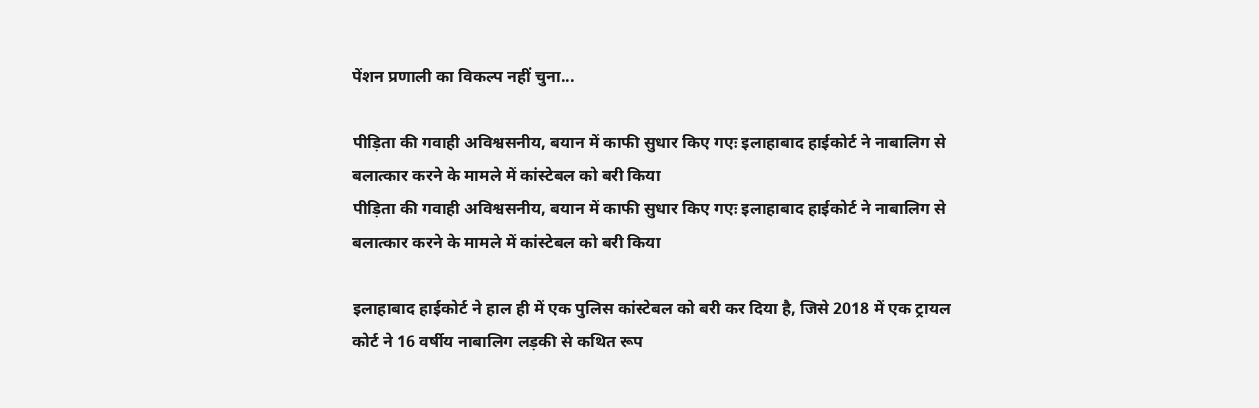पेंशन प्रणाली का विकल्प नहीं चुना...

पीड़िता की गवाही अविश्वसनीय, बयान में काफी सुधार किए गएः इलाहाबाद हाईकोर्ट ने नाबालिग से बलात्कार करने के मामले में कांस्टेबल को बरी किया
पीड़िता की गवाही अविश्वसनीय, बयान में काफी सुधार किए गएः इलाहाबाद हाईकोर्ट ने नाबालिग से बलात्कार करने के मामले में कांस्टेबल को बरी किया

इलाहाबाद हाईकोर्ट ने हाल ही में एक पुलिस कांस्टेबल को बरी कर दिया है, जिसे 2018 में एक ट्रायल कोर्ट ने 16 वर्षीय नाबालिग लड़की से कथित रूप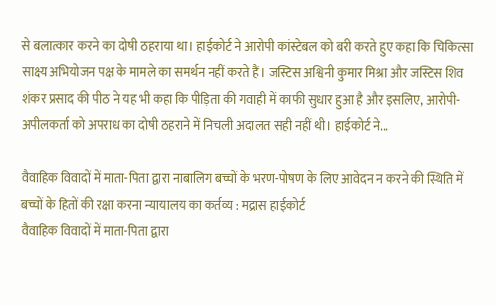से बलात्कार करने का दोषी ठहराया था। हाईकोर्ट ने आरोपी कांस्टेबल को बरी करते हुए कहा कि चिकित्सा साक्ष्य अभियोजन पक्ष के मामले का समर्थन नहीं करते हैं। जस्टिस अश्विनी कुमार मिश्रा और जस्टिस शिव शंकर प्रसाद की पीठ ने यह भी कहा कि पीड़िता की गवाही में काफी सुधार हुआ है और इसलिए, आरोपी-अपीलकर्ता को अपराध का दोषी ठहराने में निचली अदालत सही नहीं थी। हाईकोर्ट ने...

वैवाहिक विवादों में माता-पिता द्वारा नाबालिग बच्चों के भरण-पोषण के लिए आवेदन न करने की स्थिति में बच्चों के हितों की रक्षा करना न्यायालय का कर्तव्य : मद्रास हाईकोर्ट
वैवाहिक विवादों में माता-पिता द्वारा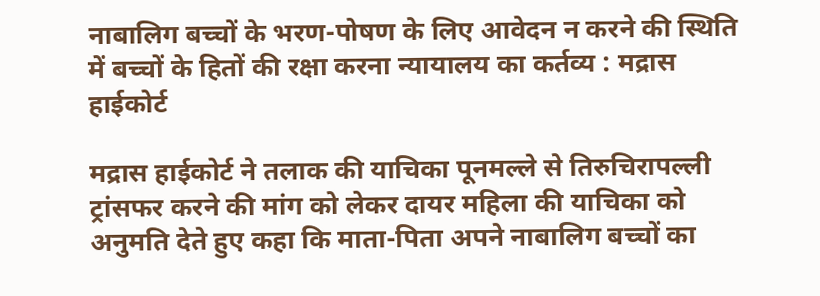नाबालिग बच्चों के भरण-पोषण के लिए आवेदन न करने की स्थिति में बच्चों के हितों की रक्षा करना न्यायालय का कर्तव्य : मद्रास हाईकोर्ट

मद्रास हाईकोर्ट ने तलाक की याचिका पूनमल्ले से तिरुचिरापल्ली ट्रांसफर करने की मांग को लेकर दायर महिला की याचिका को अनुमति देते हुए कहा कि माता-पिता अपने नाबालिग बच्चों का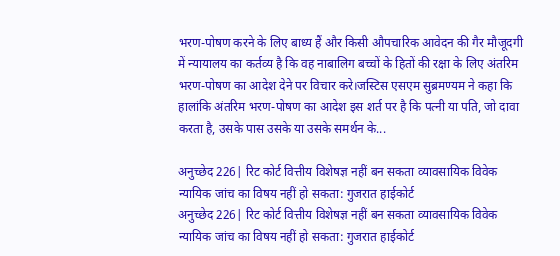भरण-पोषण करने के लिए बाध्य हैं और किसी औपचारिक आवेदन की गैर मौजूदगी में न्यायालय का कर्तव्य है कि वह नाबालिग बच्चों के हितों की रक्षा के लिए अंतरिम भरण-पोषण का आदेश देने पर विचार करे।जस्टिस एसएम सुब्रमण्यम ने कहा कि हालांकि अंतरिम भरण-पोषण का आदेश इस शर्त पर है कि पत्नी या पति, जो दावा करता है, उसके पास उसके या उसके समर्थन के...

अनुच्छेद 226| रिट कोर्ट वित्तीय विशेषज्ञ नहीं बन सकता व्यावसायिक विवेक न्यायिक जांच का विषय नहीं हो सकता: गुजरात हाईकोर्ट
अनुच्छेद 226| रिट कोर्ट वित्तीय विशेषज्ञ नहीं बन सकता व्यावसायिक विवेक न्यायिक जांच का विषय नहीं हो सकता: गुजरात हाईकोर्ट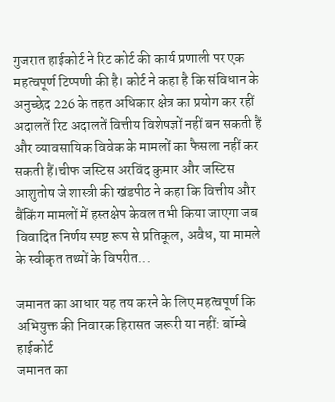गुजरात हाईकोर्ट ने रिट कोर्ट की कार्य प्रणाली पर एक महत्वपूर्ण टिप्‍पणी की है। कोर्ट ने कहा है कि संविधान के अनुच्छेद 226 के तहत अधिकार क्षेत्र का प्रयोग कर रहीं अदालतें रिट अदालतें वित्तीय विशेषज्ञों नहीं बन सकती हैं और व्यावसायिक विवेक के मामलों का फैसला नहीं कर सकती हैं।चीफ जस्टिस अरविंद कुमार और ज‌‌स्टिस आशुतोष जे शास्त्री की खंडपीठ ने कहा कि वित्तीय और बैंकिंग मामलों में हस्तक्षेप केवल तभी किया जाएगा जब विवादित निर्णय स्पष्ट रूप से प्रतिकूल, अवैध, या मामले के स्वीकृत तथ्यों के विपरीत...

जमानत का आधार यह तय करने के लिए महत्वपूर्ण कि अभियुक्त की निवारक हिरासत जरूरी या नहीं: बॉम्बे हाईकोर्ट
जमानत का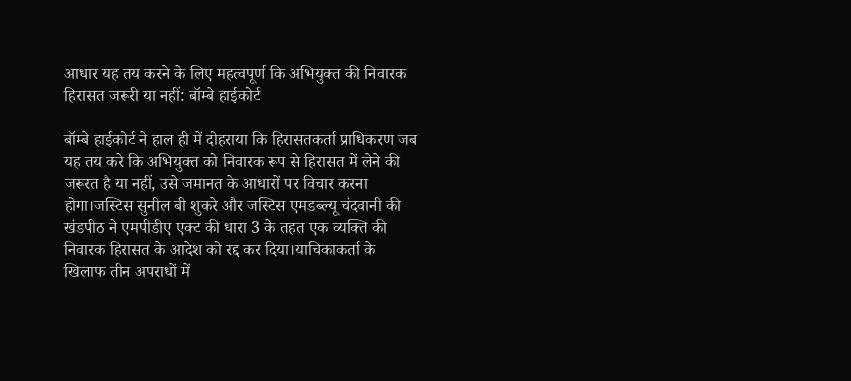आधार यह तय करने के लिए महत्वपूर्ण कि अभियुक्त की निवारक हिरासत जरूरी या नहीं: बॉम्बे हाईकोर्ट

बॉम्बे हाईकोर्ट ने हाल ही में दोहराया कि हिरासतकर्ता प्राधिकरण जब यह तय करे कि अभियुक्त को निवारक रूप से हिरासत में लेने की जरूरत है या नहीं, उसे जमानत के आधारों पर विचार करना होगा।जस्टिस सुनील बी शुकरे और जस्टिस एमडब्ल्यू चंदवानी की खंडपीठ ने एमपीडीए एक्‍ट की धारा 3 के तहत एक व्यक्ति की निवारक हिरासत के आदेश को रद्द कर दिया।याचिकाकर्ता के खिलाफ तीन अपराधों में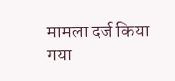मामला दर्ज किया गया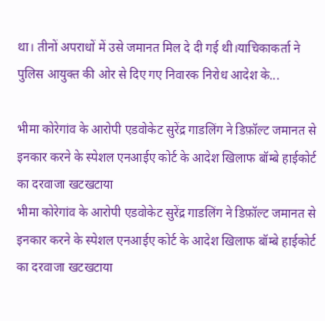था। तीनों अपराधों में उसे जमानत मिल दे दी गई थी।याचिकाकर्ता ने पुलिस आयुक्त की ओर से दिए गए निवारक निरोध आदेश के...

भीमा कोरेगांव के आरोपी एडवोकेट सुरेंद्र गाडलिंग ने डिफ़ॉल्ट जमानत से इनकार करने के स्पेशल एनआईए कोर्ट के आदेश खिलाफ बॉम्बे हाईकोर्ट का दरवाजा खटखटाया
भीमा कोरेगांव के आरोपी एडवोकेट सुरेंद्र गाडलिंग ने डिफ़ॉल्ट जमानत से इनकार करने के स्पेशल एनआईए कोर्ट के आदेश खिलाफ बॉम्बे हाईकोर्ट का दरवाजा खटखटाया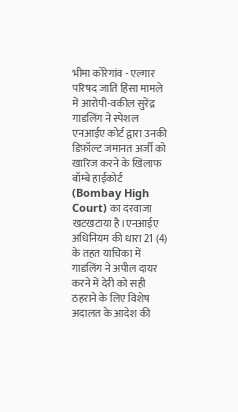भीमा कोरेगांव - एल्गार परिषद जाति हिंसा मामले में आरोपी-वकील सुरेंद्र गाडलिंग ने स्पेशल एनआईए कोर्ट द्वारा उनकी डिफ़ॉल्ट जमानत अर्जी को खारिज करने के खिलाफ बॉम्बे हाईकोर्ट (Bombay High Court) का दरवाजा खटखटाया है।एनआईए अधिनियम की धारा 21 (4) के तहत याचिका में गाडलिंग ने अपील दायर करने में देरी को सही ठहराने के लिए विशेष अदालत के आदेश की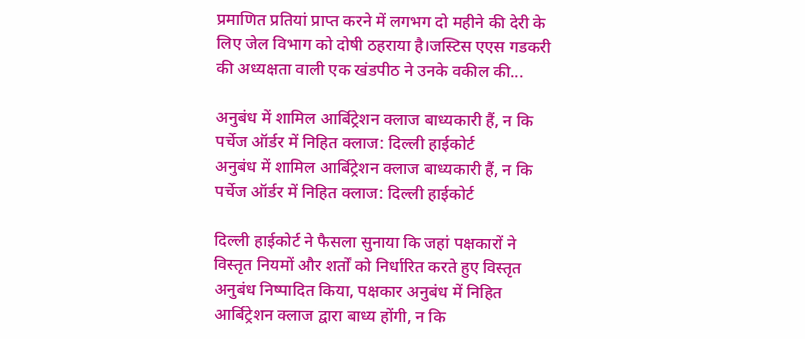प्रमाणित प्रतियां प्राप्त करने में लगभग दो महीने की देरी के लिए जेल विभाग को दोषी ठहराया है।जस्टिस एएस गडकरी की अध्यक्षता वाली एक खंडपीठ ने उनके वकील की...

अनुबंध में शामिल आर्बिट्रेशन क्लाज बाध्यकारी हैं, न कि पर्चेज ऑर्डर में निहित क्लाज: दिल्ली हाईकोर्ट
अनुबंध में शामिल आर्बिट्रेशन क्लाज बाध्यकारी हैं, न कि पर्चेज ऑर्डर में निहित क्लाज: दिल्ली हाईकोर्ट

दिल्ली हाईकोर्ट ने फैसला सुनाया कि जहां पक्षकारों ने विस्तृत नियमों और शर्तों को निर्धारित करते हुए विस्तृत अनुबंध निष्पादित किया, पक्षकार अनुबंध में निहित आर्बिट्रेशन क्लाज द्वारा बाध्य होंगी, न कि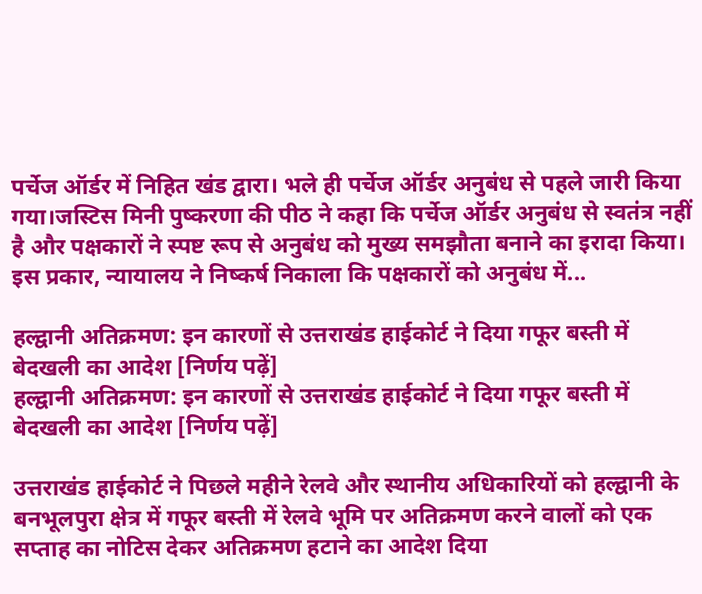पर्चेज ऑर्डर में निहित खंड द्वारा। भले ही पर्चेज ऑर्डर अनुबंध से पहले जारी किया गया।जस्टिस मिनी पुष्करणा की पीठ ने कहा कि पर्चेज ऑर्डर अनुबंध से स्वतंत्र नहीं है और पक्षकारों ने स्पष्ट रूप से अनुबंध को मुख्य समझौता बनाने का इरादा किया। इस प्रकार, न्यायालय ने निष्कर्ष निकाला कि पक्षकारों को अनुबंध में...

हल्द्वानी अतिक्रमण: इन कारणों से उत्तराखंड हाईकोर्ट ने दिया गफूर बस्ती में बेदखली का आदेश [निर्णय पढ़ें]
हल्द्वानी अतिक्रमण: इन कारणों से उत्तराखंड हाईकोर्ट ने दिया गफूर बस्ती में बेदखली का आदेश [निर्णय पढ़ें]

उत्तराखंड हाईकोर्ट ने पिछले महीने रेलवे और स्थानीय अधिकारियों को हल्द्वानी के बनभूलपुरा क्षेत्र में गफूर बस्ती में रेलवे भूमि पर अतिक्रमण करने वालों को एक सप्ताह का नोटिस देकर अतिक्रमण हटाने का आदेश दिया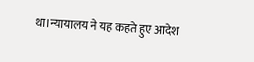था।न्यायालय ने यह कहते हुए आदेश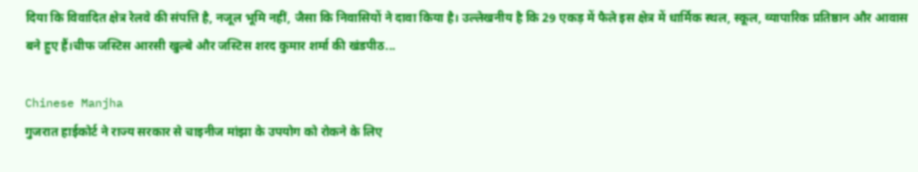दिया कि विवादित क्षेत्र रेलवे की संपत्ति है, नजूल भूमि नहीं, जैसा कि निवासियों ने दावा किया है। उल्लेखनीय है कि 29 एकड़ में फैले इस क्षेत्र में धार्मिक स्थल, स्कूल, व्यापारिक प्रतिष्ठान और आवास बने हुए हैं।चीफ जस्टिस आरसी खुल्बे और जस्टिस शरद कुमार शर्मा की खंडपीठ...

Chinese Manjha
गुजरात हाईकोर्ट ने राज्य सरकार से चाइनीज मांझा के उपयोग को रोकने के लिए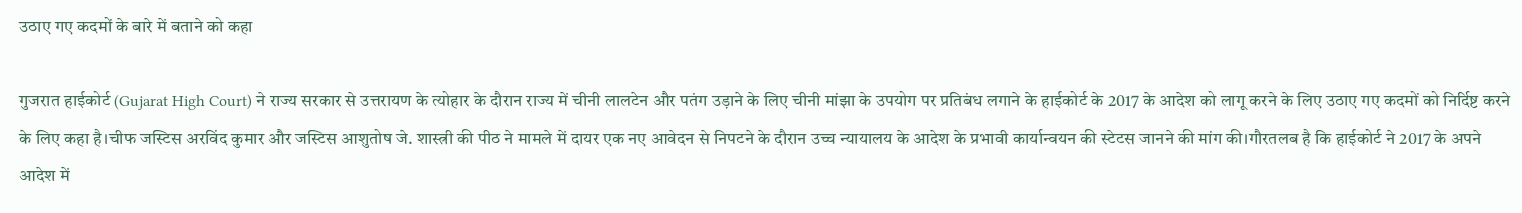उठाए गए कदमों के बारे में बताने को कहा

गुजरात हाईकोर्ट (Gujarat High Court) ने राज्य सरकार से उत्तरायण के त्योहार के दौरान राज्य में चीनी लालटेन और पतंग उड़ाने के लिए चीनी मांझा के उपयोग पर प्रतिबंध लगाने के हाईकोर्ट के 2017 के आदेश को लागू करने के लिए उठाए गए कदमों को निर्दिष्ट करने के लिए कहा है।चीफ जस्टिस अरविंद कुमार और जस्टिस आशुतोष जे. शास्त्री की पीठ ने मामले में दायर एक नए आवेदन से निपटने के दौरान उच्च न्यायालय के आदेश के प्रभावी कार्यान्वयन की स्टेटस जानने की मांग की।गौरतलब है कि हाईकोर्ट ने 2017 के अपने आदेश में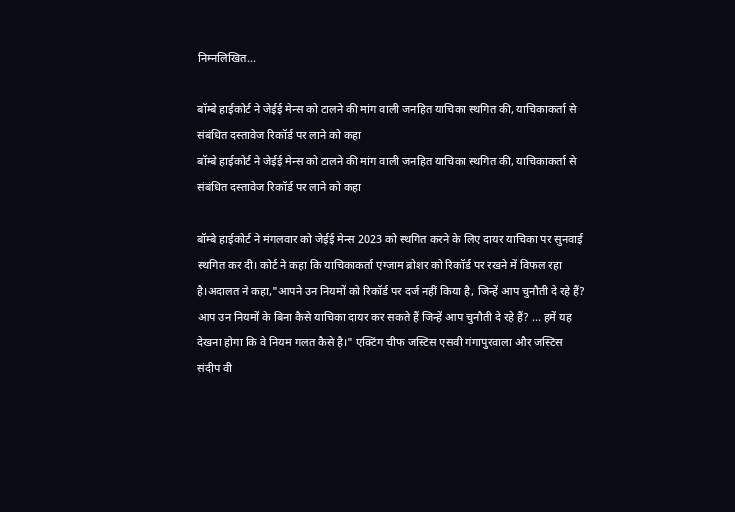निम्नलिखित...

बॉम्बे हाईकोर्ट ने जेईई मेन्स को टालने की मांग वाली जनहित याचिका स्थगित की, याचिकाकर्ता से संबंधित दस्तावेज रिकॉर्ड पर लाने को कहा
बॉम्बे हाईकोर्ट ने जेईई मेन्स को टालने की मांग वाली जनहित याचिका स्थगित की, याचिकाकर्ता से संबंधित दस्तावेज रिकॉर्ड पर लाने को कहा

बॉम्बे हाईकोर्ट ने मंगलवार को जेईई मेन्स 2023 को स्थगित करने के लिए दायर याचिका पर सुनवाई स्थगित कर दी। कोर्ट ने कहा कि याचिकाकर्ता एग्जाम ब्रोशर को रिकॉर्ड पर रखने में विफल रहा है।अदालत ने कहा,"आपने उन नियमों को रिकॉर्ड पर दर्ज नहीं किया है, जिन्हें आप चुनौती दे रहे हैं? आप उन नियमों के बिना कैसे याचिका दायर कर सकते हैं जिन्हें आप चुनौती दे रहे हैं? ... हमें यह देखना होगा कि वे नियम गलत कैसे है।" एक्टिंग चीफ जस्टिस एसवी गंगापुरवाला और जस्टिस संदीप वी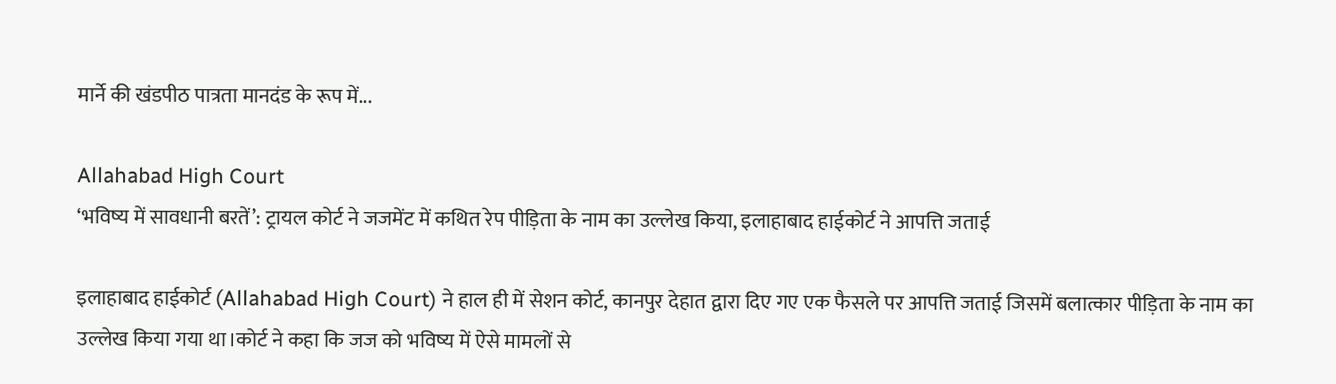मार्ने की खंडपीठ पात्रता मानदंड के रूप में...

Allahabad High Court
‘भविष्य में सावधानी बरतें’: ट्रायल कोर्ट ने जजमेंट में कथित रेप पीड़िता के नाम का उल्लेख किया, इलाहाबाद हाईकोर्ट ने आपत्ति जताई

इलाहाबाद हाईकोर्ट (Allahabad High Court) ने हाल ही में सेशन कोर्ट, कानपुर देहात द्वारा दिए गए एक फैसले पर आपत्ति जताई जिसमें बलात्कार पीड़िता के नाम का उल्लेख किया गया था।कोर्ट ने कहा कि जज को भविष्य में ऐसे मामलों से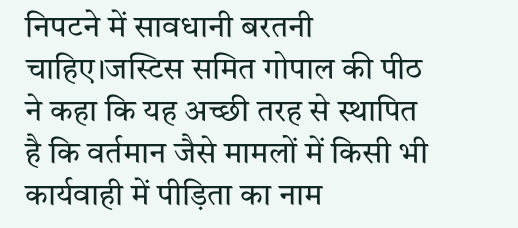निपटने में सावधानी बरतनी चाहिए।जस्टिस समित गोपाल की पीठ ने कहा कि यह अच्छी तरह से स्थापित है कि वर्तमान जैसे मामलों में किसी भी कार्यवाही में पीड़िता का नाम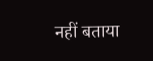नहीं बताया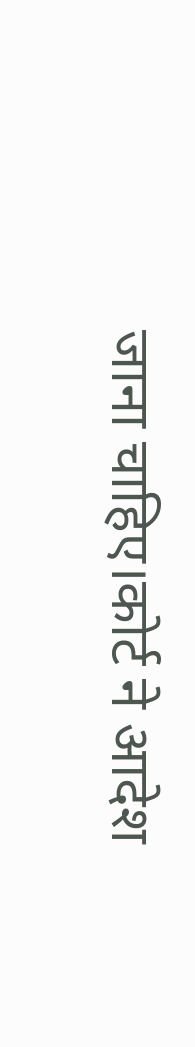जाना चाहिए।कोर्ट ने आदेश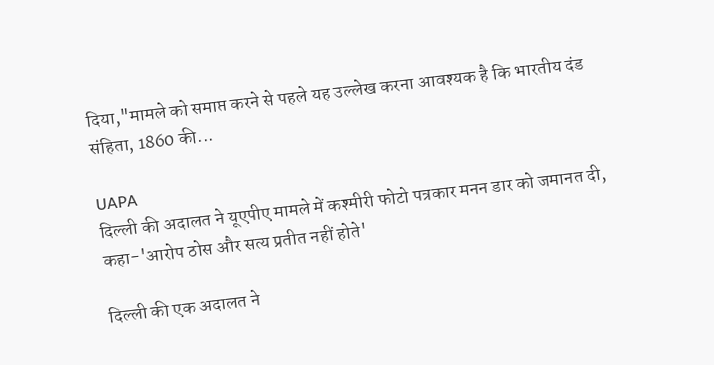दिया,"मामले को समाप्त करने से पहले यह उल्लेख करना आवश्यक है कि भारतीय दंड संहिता, 1860 की...

UAPA
दिल्ली की अदालत ने यूएपीए मामले में कश्मीरी फोटो पत्रकार मनन डार को जमानत दी, कहा-'आरोप ठोस और सत्य प्रतीत नहीं होते'

दिल्ली की एक अदालत ने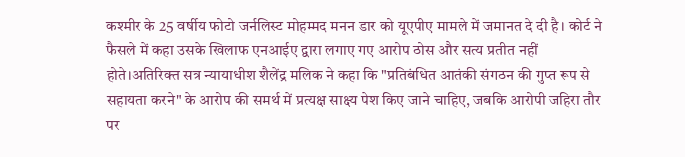कश्मीर के 25 वर्षीय फोटो जर्नलिस्ट मोहम्मद मनन डार को यूएपीए मामले में जमानत दे दी है। कोर्ट ने फैसले में कहा उसके खिलाफ एनआईए द्वारा लगाए गए आरोप ठोस और सत्य प्रतीत नहीं होते।अतिरिक्त सत्र न्यायाधीश शैलेंद्र मलिक ने कहा कि "प्रतिबंधित आतंकी संगठन की गुप्त रूप से सहायता करने" के आरोप की समर्थ में प्रत्यक्ष साक्ष्य पेश किए जाने चाहिए, जबकि आरोपी जहिरा तौर पर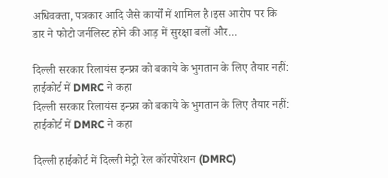अधिवक्ता, पत्रकार आदि जैसे कार्यों में शामिल है।इस आरोप पर कि डार ने फोटो जर्नलिस्ट होने की आड़ में सुरक्षा बलों और...

दिल्ली सरकार रिलायंस इन्फ्रा को बकाये के भुगतान के लिए तैयार नहीं: हाईकोर्ट में DMRC ने कहा
दिल्ली सरकार रिलायंस इन्फ्रा को बकाये के भुगतान के लिए तैयार नहीं: हाईकोर्ट में DMRC ने कहा

दिल्ली हाईकोर्ट में दिल्ली मेट्रो रेल कॉरपोरेशन (DMRC)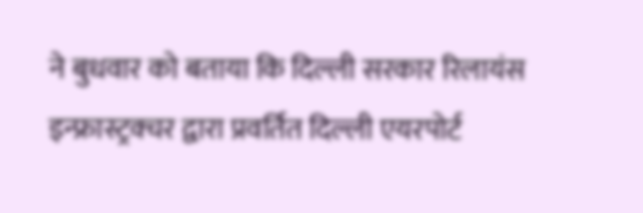ने बुधवार को बताया कि दिल्ली सरकार रिलायंस इन्फ्रास्ट्रक्चर द्वारा प्रवर्तित दिल्ली एयरपोर्ट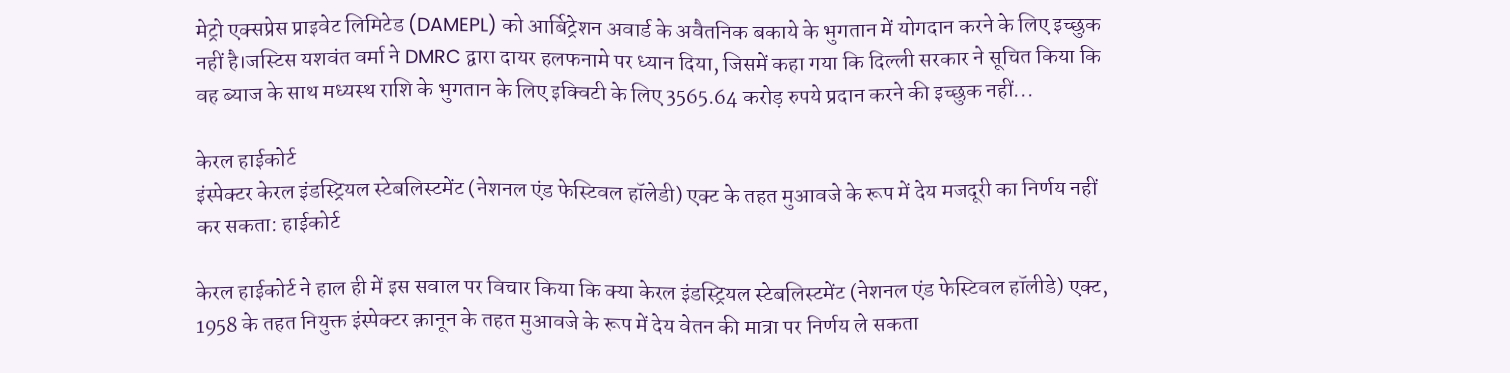मेट्रो एक्सप्रेस प्राइवेट लिमिटेड (DAMEPL) को आर्बिट्रेशन अवार्ड के अवैतनिक बकाये के भुगतान में योगदान करने के लिए इच्छुक नहीं है।जस्टिस यशवंत वर्मा ने DMRC द्वारा दायर हलफनामे पर ध्यान दिया, जिसमें कहा गया कि दिल्ली सरकार ने सूचित किया कि वह ब्याज के साथ मध्यस्थ राशि के भुगतान के लिए इक्विटी के लिए 3565.64 करोड़ रुपये प्रदान करने की इच्छुक नहीं...

केरल हाईकोर्ट
इंस्पेक्टर केरल इंडस्ट्रियल स्टेबलिस्टमेंट (नेशनल एंड फेस्टिवल हॉलेडी) एक्ट के तहत मुआवजे के रूप में देय मजदूरी का निर्णय नहीं कर सकता: हाईकोर्ट

केरल हाईकोर्ट ने हाल ही में इस सवाल पर विचार किया कि क्या केरल इंडस्ट्रियल स्टेबलिस्टमेंट (नेशनल एंड फेस्टिवल हॉलीडे) एक्ट, 1958 के तहत नियुक्त इंस्पेक्टर क़ानून के तहत मुआवजे के रूप में देय वेतन की मात्रा पर निर्णय ले सकता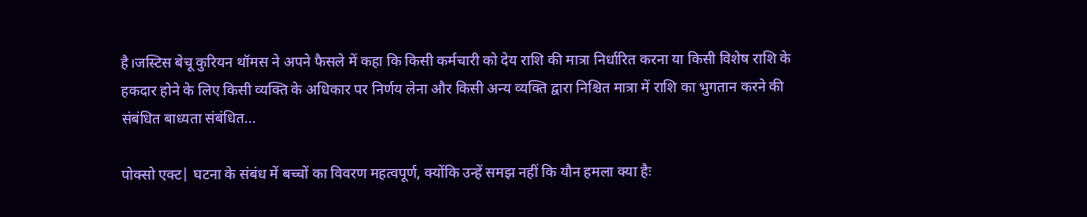है।जस्टिस बेचू कुरियन थॉमस ने अपने फैसले में कहा कि किसी कर्मचारी को देय राशि की मात्रा निर्धारित करना या किसी विशेष राशि के हकदार होने के लिए किसी व्यक्ति के अधिकार पर निर्णय लेना और किसी अन्य व्यक्ति द्वारा निश्चित मात्रा में राशि का भुगतान करने की संबंधित बाध्यता संबंधित...

पोक्सो एक्ट| घटना के संबंध में बच्‍चों का विवरण महत्वपूर्ण, क्योंकि उन्हें समझ नहीं कि यौन हमला क्या हैः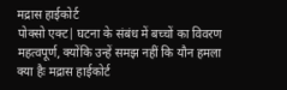मद्रास हाईकोर्ट
पोक्सो एक्ट| घटना के संबंध में बच्‍चों का विवरण महत्वपूर्ण, क्योंकि उन्हें समझ नहीं कि यौन हमला क्या हैः मद्रास हाईकोर्ट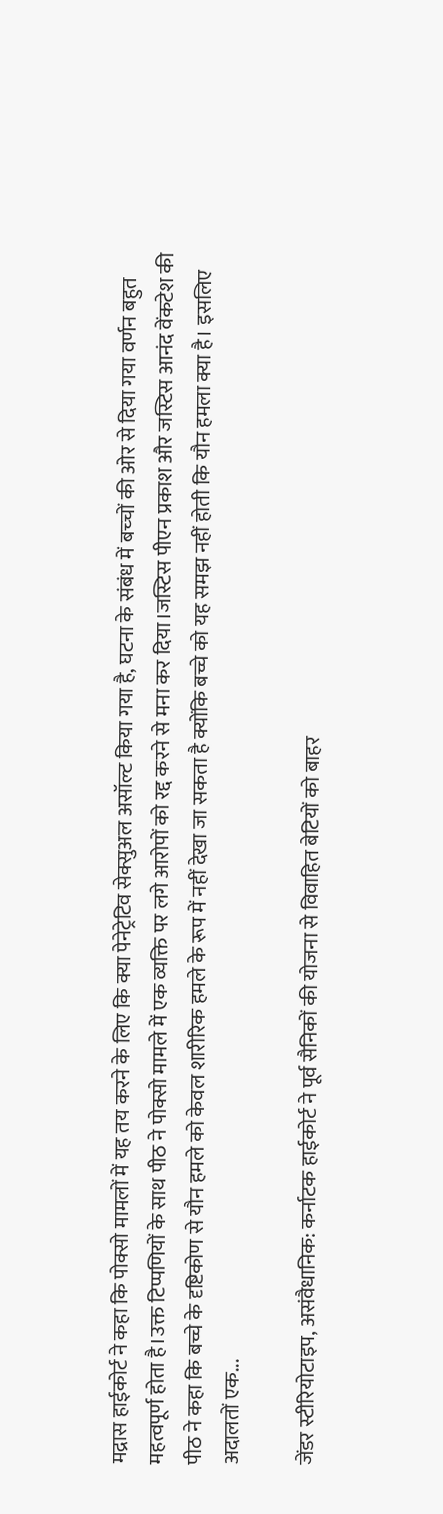मद्रास हाईकोर्ट ने कहा कि पोक्सो मामलों में यह तय करने के लिए कि क्या पेनेट्रेटिव सेक्सुअल असॉल्ट किया गया है, घटना के संबंध में बच्‍चों की ओर से दिया गया वर्णन बहुत महत्वपूर्ण होता है।उक्त टिप्पणियों के साथ पीठ ने पोक्सो मामले में एक व्यक्ति पर लगे आरोपों को रद्द करने से मना कर दिया।जस्टिस पीएन प्रकाश और जस्टिस आनंद वेंकटेश की पीठ ने कहा कि बच्चे के दृष्टिकोण से यौन हमले को केवल शारीरिक हमले के रूप में नहीं देखा जा सकता है क्योंकि बच्चे को यह समझ नहीं होती कि यौन हमला क्या है। इसलिए अदालतों एक...

जेंडर स्टीरियोटाइप, असंवैधानिक: कर्नाटक हाईकोर्ट ने पूर्व सैनिकों की योजना से विवाहित बेटियों को बाहर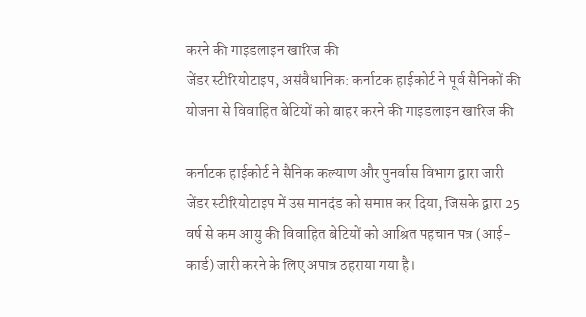करने की गाइडलाइन खारिज की
जेंडर स्टीरियोटाइप, असंवैधानिक: कर्नाटक हाईकोर्ट ने पूर्व सैनिकों की योजना से विवाहित बेटियों को बाहर करने की गाइडलाइन खारिज की

कर्नाटक हाईकोर्ट ने सैनिक कल्याण और पुनर्वास विभाग द्वारा जारी जेंडर स्टीरियोटाइप में उस मानदंड को समाप्त कर दिया, जिसके द्वारा 25 वर्ष से कम आयु की विवाहित बेटियों को आश्रित पहचान पत्र (आई-कार्ड) जारी करने के लिए अपात्र ठहराया गया है।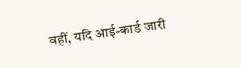वहीं, यदि आई-कार्ड जारी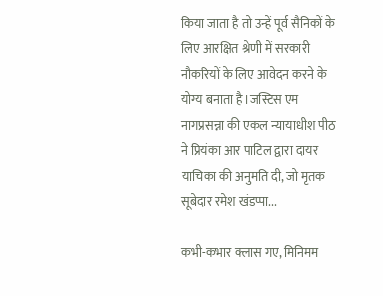किया जाता है तो उन्हें पूर्व सैनिकों के लिए आरक्षित श्रेणी में सरकारी नौकरियों के लिए आवेदन करने के योग्य बनाता है।जस्टिस एम नागप्रसन्ना की एकल न्यायाधीश पीठ ने प्रियंका आर पाटिल द्वारा दायर याचिका की अनुमति दी, जो मृतक सूबेदार रमेश खंडप्पा...

कभी-कभार क्लास गए, मिनिमम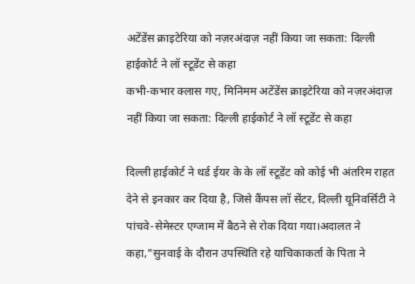अटेंडेंस क्राइटेरिया को नज़रअंदाज़ नहीं किया जा सकता: दिल्ली हाईकोर्ट ने लॉ स्टूडेंट से कहा
कभी-कभार क्लास गए, मिनिमम अटेंडेंस क्राइटेरिया को नज़रअंदाज़ नहीं किया जा सकता: दिल्ली हाईकोर्ट ने लॉ स्टूडेंट से कहा

दिल्ली हाईकोर्ट ने थर्ड ईयर के के लॉ स्टूडेंट को कोई भी अंतरिम राहत देने से इनकार कर दिया है, जिसे कैंपस लॉ सेंटर, दिल्ली यूनिवर्सिटी ने पांचवे-सेमेस्टर एग्जाम में बैठने से रोक दिया गया।अदालत ने कहा,"सुनवाई के दौरान उपस्थिति रहे याचिकाकर्ता के पिता ने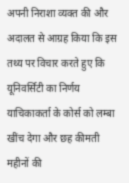अपनी निराशा व्यक्त की और अदालत से आग्रह किया कि इस तथ्य पर विचार करते हुए कि यूनिवर्सिटी का निर्णय याचिकाकर्ता के कोर्स को लम्बा खींच देगा और छह कीमती महीनों की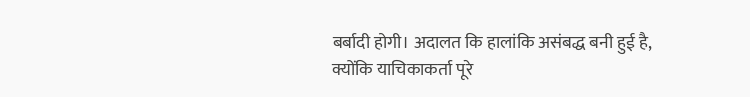बर्बादी होगी। अदालत कि हालांकि असंबद्ध बनी हुई है, क्योंकि याचिकाकर्ता पूरे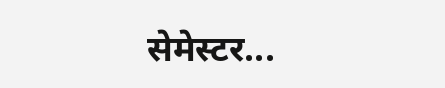सेमेस्टर...